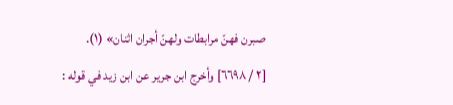صبرن فهنّ مرابطات ولهنّ أجران اثنان» (١).
[٢ / ٦٦٩٨] وأخرج ابن جرير عن ابن زيد في قوله :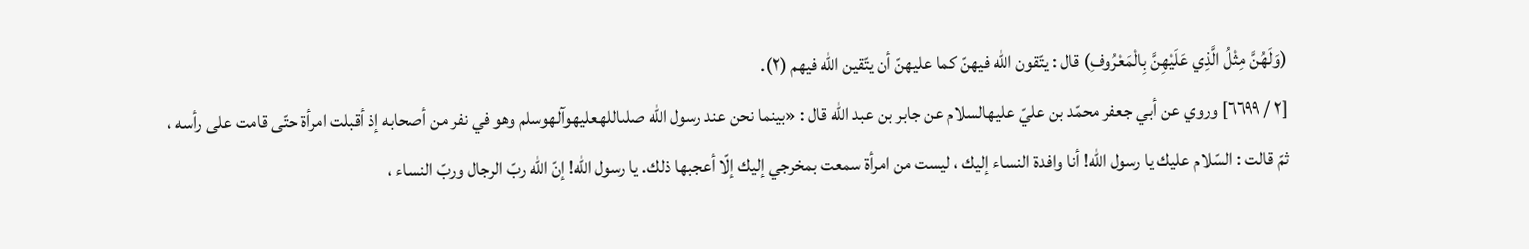(وَلَهُنَّ مِثْلُ الَّذِي عَلَيْهِنَّ بِالْمَعْرُوفِ) قال : يتّقون الله فيهنّ كما عليهنّ أن يتّقين الله فيهم (٢).
[٢ / ٦٦٩٩] وروي عن أبي جعفر محمّد بن عليّ عليهالسلام عن جابر بن عبد الله قال : «بينما نحن عند رسول الله صلىاللهعليهوآلهوسلم وهو في نفر من أصحابه إذ أقبلت امرأة حتّى قامت على رأسه ، ثمّ قالت : السّلام عليك يا رسول الله! أنا وافدة النساء إليك ، ليست من امرأة سمعت بمخرجي إليك إلّا أعجبها ذلك. يا رسول الله! إنّ الله ربّ الرجال وربّ النساء ،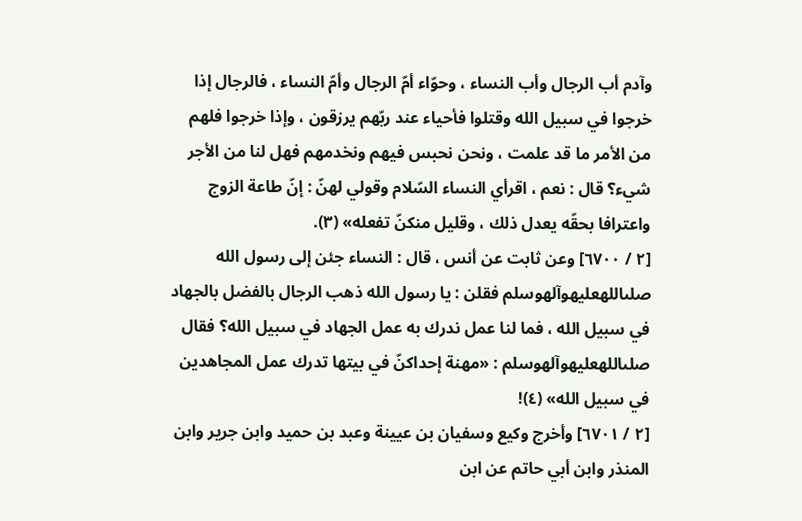وآدم أب الرجال وأب النساء ، وحوّاء أمّ الرجال وأمّ النساء ، فالرجال إذا خرجوا في سبيل الله وقتلوا فأحياء عند ربّهم يرزقون ، وإذا خرجوا فلهم من الأمر ما قد علمت ، ونحن نحبس فيهم ونخدمهم فهل لنا من الأجر شيء؟ قال : نعم ، اقرأي النساء السّلام وقولي لهنّ : إنّ طاعة الزوج واعترافا بحقّه يعدل ذلك ، وقليل منكنّ تفعله» (٣).
[٢ / ٦٧٠٠] وعن ثابت عن أنس ، قال : النساء جئن إلى رسول الله صلىاللهعليهوآلهوسلم فقلن : يا رسول الله ذهب الرجال بالفضل بالجهاد في سبيل الله ، فما لنا عمل ندرك به عمل الجهاد في سبيل الله؟ فقال صلىاللهعليهوآلهوسلم : «مهنة إحداكنّ في بيتها تدرك عمل المجاهدين في سبيل الله» (٤)!
[٢ / ٦٧٠١] وأخرج وكيع وسفيان بن عيينة وعبد بن حميد وابن جرير وابن المنذر وابن أبي حاتم عن ابن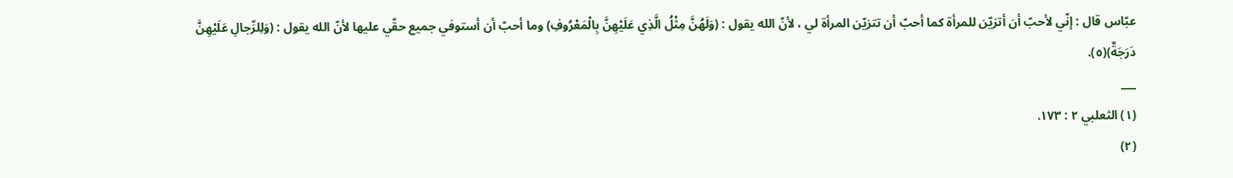عبّاس قال : إنّي لأحبّ أن أتزيّن للمرأة كما أحبّ أن تتزيّن المرأة لي ، لأنّ الله يقول : (وَلَهُنَّ مِثْلُ الَّذِي عَلَيْهِنَّ بِالْمَعْرُوفِ) وما أحبّ أن أستوفي جميع حقّي عليها لأنّ الله يقول : (وَلِلرِّجالِ عَلَيْهِنَّ دَرَجَةٌ)(٥).
___
(١) الثعلبي ٢ : ١٧٣.
(٢)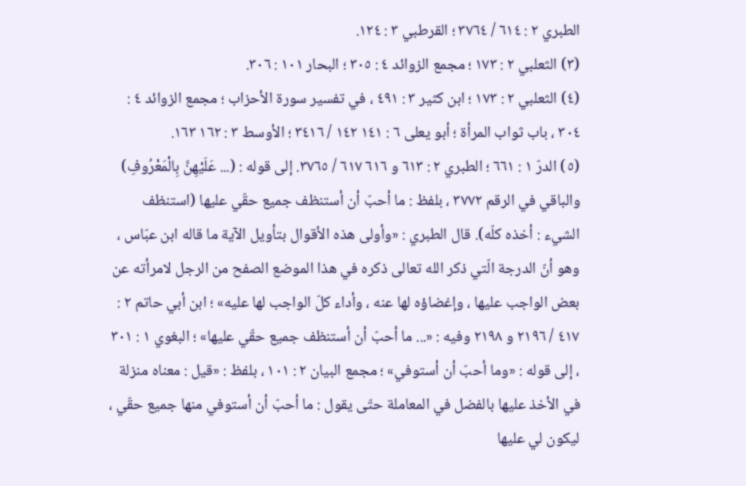الطبري ٢ : ٦١٤ / ٣٧٦٤ ؛ القرطبي ٣ : ١٢٤.
(٣) الثعلبي ٢ : ١٧٣ ؛ مجمع الزوائد ٤ : ٣٠٥ ؛ البحار ١٠١ : ٣٠٦.
(٤) الثعلبي ٢ : ١٧٣ ؛ ابن كثير ٣ : ٤٩١ ، في تفسير سورة الأحزاب ؛ مجمع الزوائد ٤ : ٣٠٤ ، باب ثواب المرأة ؛ أبو يعلى ٦ : ١٤١ ١٤٢ / ٣٤١٦ ؛ الأوسط ٣ : ١٦٢ ١٦٣.
(٥) الدرّ ١ : ٦٦١ ؛ الطبري ٢ : ٦١٣ و ٦١٦ ٦١٧ / ٣٧٦٥. إلى قوله : (... عَلَيْهِنَّ بِالْمَعْرُوفِ) والباقي في الرقم ٣٧٧٢ ، بلفظ : ما أحبّ أن أستنظف جميع حقّي عليها (استنظف الشيء : أخذه كلّه). قال الطبري : «وأولى هذه الأقوال بتأويل الآية ما قاله ابن عبّاس ، وهو أنّ الدرجة الّتي ذكر الله تعالى ذكره في هذا الموضع الصفح من الرجل لامرأته عن بعض الواجب عليها ، وإغضاؤه لها عنه ، وأداء كلّ الواجب لها عليه» ؛ ابن أبي حاتم ٢ : ٤١٧ / ٢١٩٦ و ٢١٩٨ وفيه : «... ما أحبّ أن أستنظف جميع حقّي عليها» ؛ البغوي ١ : ٣٠١ ، إلى قوله : «وما أحبّ أن أستوفي» ؛ مجمع البيان ٢ : ١٠١ ، بلفظ : «قيل : معناه منزلة في الأخذ عليها بالفضل في المعاملة حتّى يقول : ما أحبّ أن أستوفي منها جميع حقّي ، ليكون لي عليها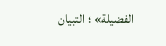الفضيلة» ؛ التبيان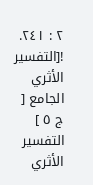٢ : ٢٤١.
![التفسير الأثري الجامع [ ج ٥ ] التفسير الأثري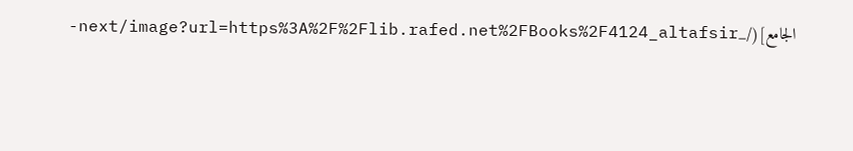الجامع](/_next/image?url=https%3A%2F%2Flib.rafed.net%2FBooks%2F4124_altafsir-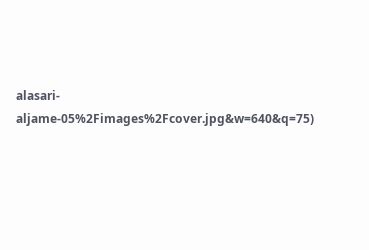alasari-aljame-05%2Fimages%2Fcover.jpg&w=640&q=75)